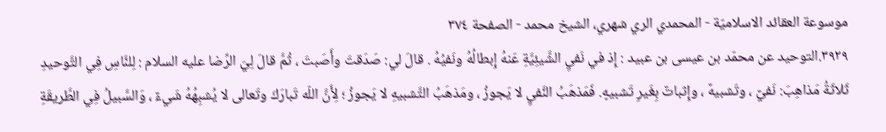موسوعة العقائد الاسلاميّة - المحمدي الري شهري، الشيخ محمد - الصفحة ٣٧٤
٣٩٢٩.التوحيد عن محمّد بن عيسى بن عبيد : إِذ في نَفيِ الشَّيئِيَّةِ عَنهُ إِبطالُهُ ونَفيُهُ . قالَ لي: صَدَقتَ وأَصَبتَ ، ثُمَّ قالَ لِيَ الرِّضا عليه السلام : لِلنَّاسِ فِي التَّوحيدِ ثَلاثَةُ مَذاهِبَ: نَفيٌ ، وتَشبيهٌ ، وإِثباتٌ بِغَيرِ تَشبيهٍ. فَمَذهَبُ النَّفيِ لا يَجوزُ ، ومَذهَبُ التَّشبيهِ لا يَجوزُ ؛ لِأَنَّ اللّه تَبارَكَ وتَعالى لا يُشبِهُهُ شَيءٌ ، وَالسَّبيلُ فِي الطَّريقَةِ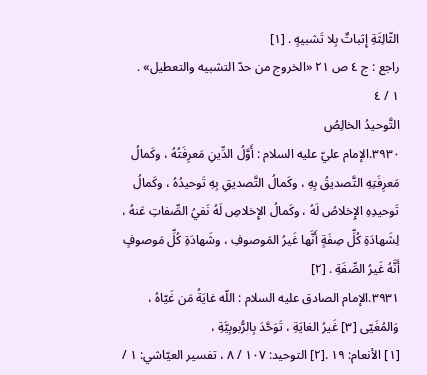الثّالِثَةِ إِثباتٌ بِلا تَشبيهٍ . [١]
راجع : ج ٤ ص ٢١ «الخروج من حدّ التشبيه والتعطيل» .
١ / ٤
التَّوحيدُ الخالِصُ
٣٩٣٠.الإمام عليّ عليه السلام : أَوَّلُ الدِّينِ مَعرِفَتُهُ ، وكَمالُ مَعرِفَتِهِ التَّصديقُ بِهِ ، وكَمالُ التَّصديقِ بِهِ تَوحيدُهُ ، وكَمالُ تَوحيدِهِ الإِخلاصُ لَهُ ، وكَمالُ الإِخلاصِ لَهُ نَفيُ الصِّفاتِ عَنهُ ، لِشَهادَةِ كُلِّ صِفَةٍ أَنَّها غَيرُ المَوصوفِ ، وشَهادَةِ كُلِّ مَوصوفٍ أَنَّهُ غَيرُ الصِّفَةِ . [٢]
٣٩٣١.الإمام الصادق عليه السلام : اللّه غايَةُ مَن غَيّاهُ ، وَالمُغَيّى [٣] غَيرُ الغايَةِ ، تَوَحَّدَ بِالرُّبوبِيَّةِ ،
[١] الأنعام: ١٩ .[٢] التوحيد: ١٠٧ / ٨ ، تفسير العيّاشي: ١ /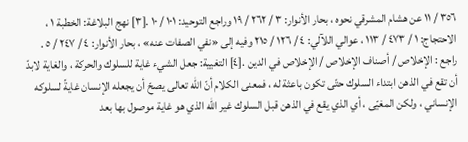٣٥٦ / ١١ عن هشام المشرقي نحوه ، بحار الأنوار: ٣ / ٢٦٢ / ١٩ وراجع التوحيد: ١٠١ / ١٠ .[٣] نهج البلاغة: الخطبة ١ ، الاحتجاج: ١ / ٤٧٣ / ١١٣ ، عوالي اللآلي: ٤ / ١٢٦ / ٢١٥ وفيه إلى «نفي الصفات عنه» ، بحار الأنوار: ٤ / ٢٤٧ / ٥ . راجع : الإخلاص / أصناف الإخلاص / الإخلاص في الدين .[٤] التغيية: جعل الشيء غاية للسلوك والحركة ، والغاية لابدّ أن تقع في الذهن ابتداء السلوك حتّى تكون باعثة له ، فمعنى الكلام أنّ اللّه تعالى يصحّ أن يجعله الإنسان غايةً لسلوكه الإنساني ، ولكن المغيّى ، أي الذي يقع في الذهن قبل السلوك غير اللّه الذي هو غاية موصول بها بعد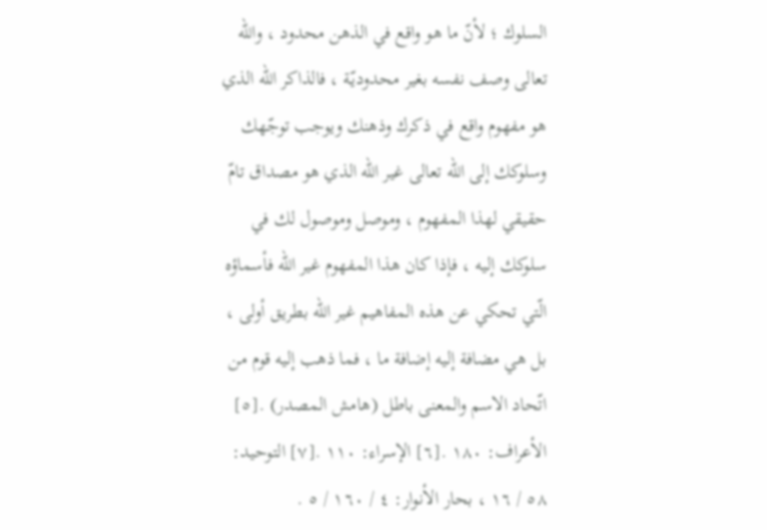السلوك ؛ لأنّ ما هو واقع في الذهن محدود ، واللّه تعالى وصف نفسه بغير محدوديّة ، فالذاكر اللّه الذي هو مفهوم واقع في ذكرك وذهنك ويوجب توجّهك وسلوكك إلى اللّه تعالى غير اللّه الذي هو مصداق تامّ حقيقي لهذا المفهوم ، وموصل وموصول لك في سلوكك إليه ، فإذا كان هذا المفهوم غير اللّه فأسماؤه الّتي تحكي عن هذه المفاهيم غير اللّه بطريق أولى ، بل هي مضافة إليه إضافة ما ، فما ذهب إليه قوم من اتّحاد الاسم والمعنى باطل (هامش المصدر) .[٥] الأعراف: ١٨٠ .[٦] الإسراء: ١١٠ .[٧] التوحيد: ٥٨ / ١٦ ، بحار الأنوار: ٤ / ١٦٠ / ٥ .